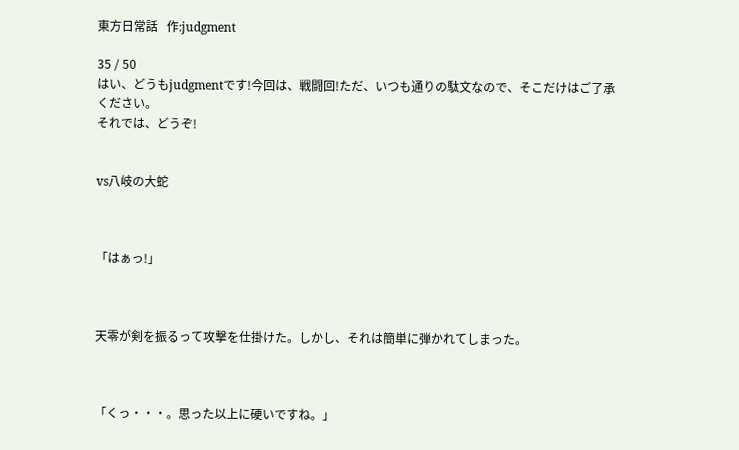東方日常話   作:judgment

35 / 50
はい、どうもjudgmentです!今回は、戦闘回!ただ、いつも通りの駄文なので、そこだけはご了承ください。
それでは、どうぞ!


vs八岐の大蛇



「はぁっ!」



天零が剣を振るって攻撃を仕掛けた。しかし、それは簡単に弾かれてしまった。



「くっ・・・。思った以上に硬いですね。」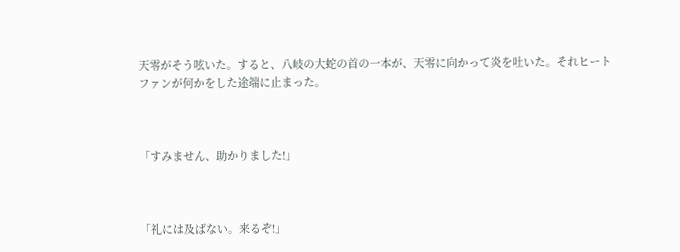天零がそう呟いた。すると、八岐の大蛇の首の一本が、天零に向かって炎を吐いた。それヒートファンが何かをした途端に止まった。



「すみません、助かりました!」



「礼には及ばない。来るぞ!」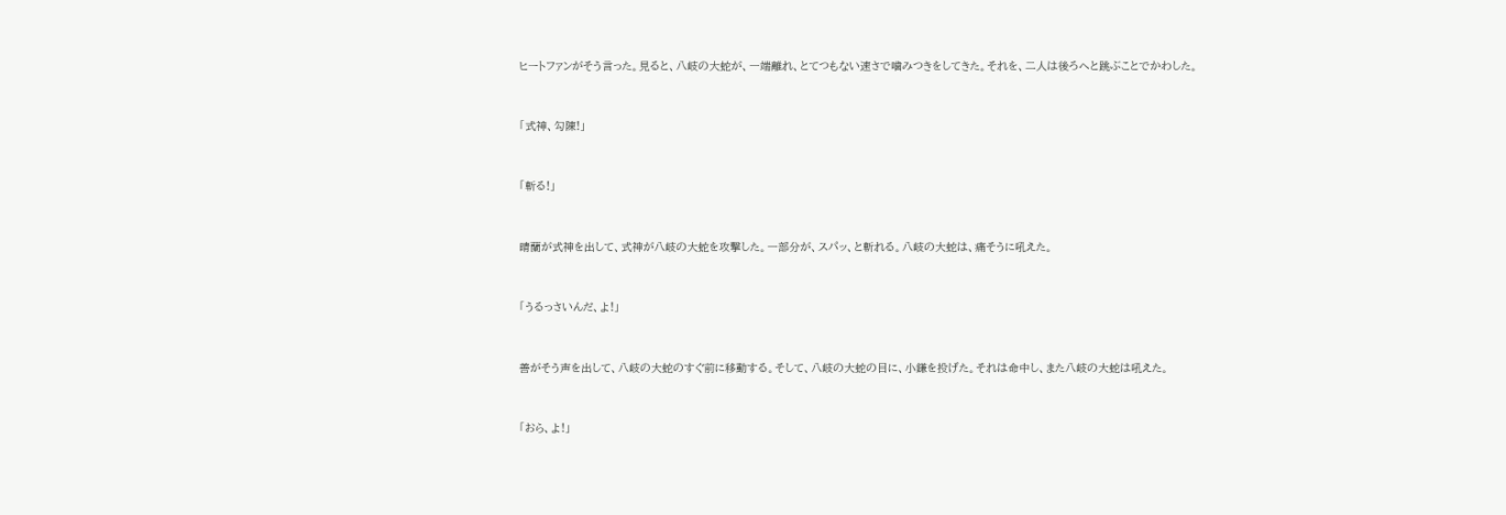ヒートファンがそう言った。見ると、八岐の大蛇が、一端離れ、とてつもない速さで噛みつきをしてきた。それを、二人は後ろへと跳ぶことでかわした。



「式神、勾陳!」



「斬る!」



晴蘭が式神を出して、式神が八岐の大蛇を攻撃した。一部分が、スパッ、と斬れる。八岐の大蛇は、痛そうに吼えた。



「うるっさいんだ、よ!」



善がそう声を出して、八岐の大蛇のすぐ前に移動する。そして、八岐の大蛇の目に、小鎌を投げた。それは命中し、また八岐の大蛇は吼えた。



「おら、よ!」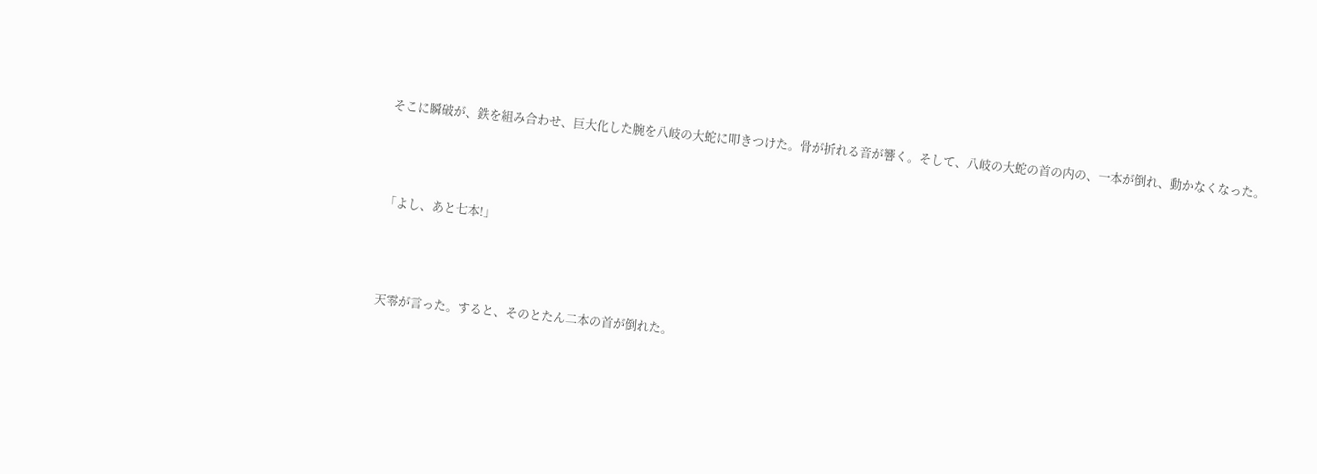そこに瞬破が、鉄を組み合わせ、巨大化した腕を八岐の大蛇に叩きつけた。骨が折れる音が響く。そして、八岐の大蛇の首の内の、一本が倒れ、動かなくなった。



「よし、あと七本!」



天零が言った。すると、そのとたん二本の首が倒れた。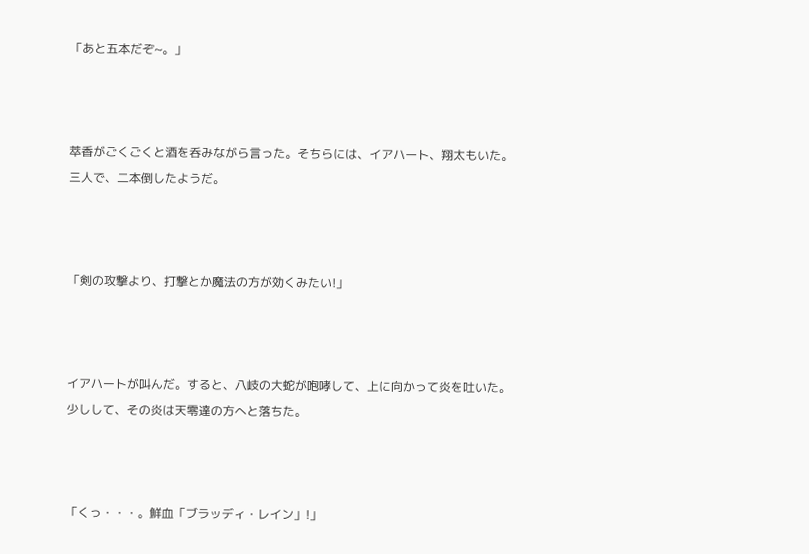「あと五本だぞ~。」



萃香がごくごくと酒を呑みながら言った。そちらには、イアハート、翔太もいた。三人で、二本倒したようだ。



「剣の攻撃より、打撃とか魔法の方が効くみたい!」



イアハートが叫んだ。すると、八岐の大蛇が咆哮して、上に向かって炎を吐いた。少しして、その炎は天零達の方へと落ちた。



「くっ・・・。鮮血「ブラッディ・レイン」!」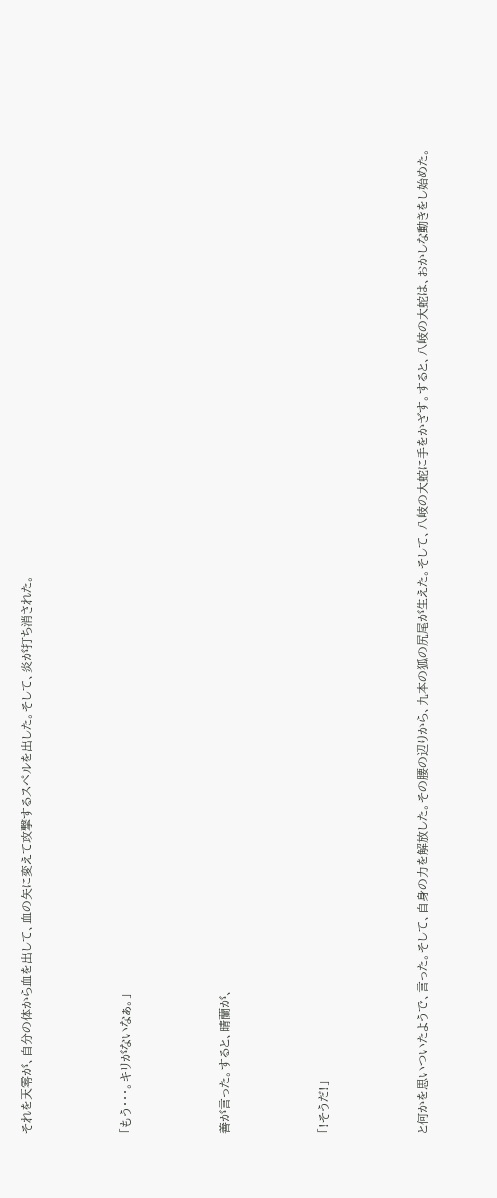それを天零が、自分の体から血を出して、血の矢に変えて攻撃するスペルを出した。そして、炎が打ち消された。



「もう・・・。キリがないなぁ。」



善が言った。すると、晴蘭が、



「!そうだ!」



と何かを思いついたようで、言った。そして、自身の力を解放した。その腰の辺りから、九本の狐の尻尾が生えた。そして、八岐の大蛇に手をかざす。すると、八岐の大蛇は、おかしな動きをし始めた。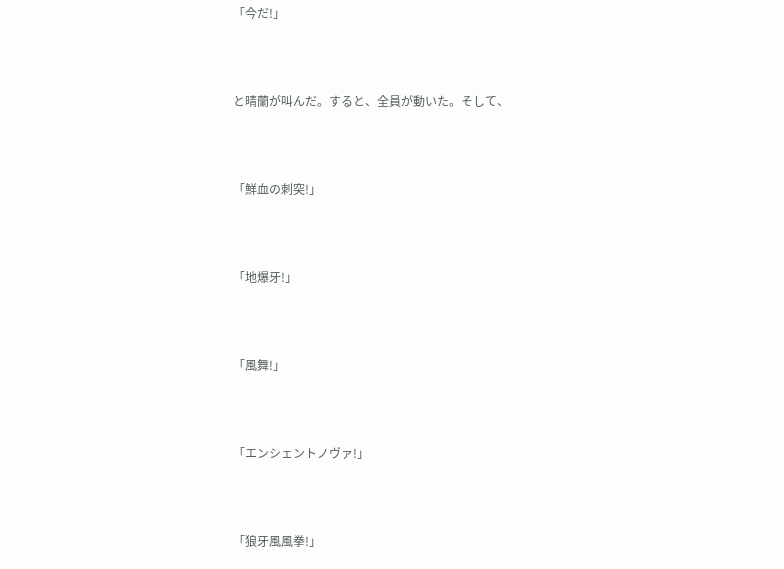「今だ!」



と晴蘭が叫んだ。すると、全員が動いた。そして、



「鮮血の刺突!」



「地爆牙!」



「風舞!」



「エンシェントノヴァ!」



「狼牙風風拳!」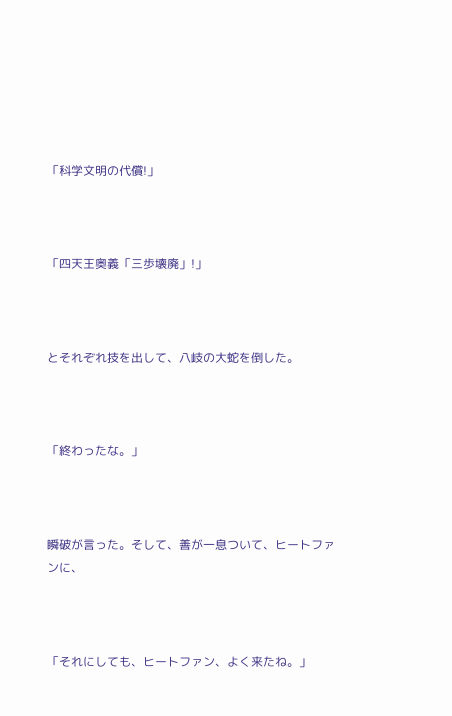「科学文明の代償!」



「四天王奥義「三歩壊廃」!」



とそれぞれ技を出して、八岐の大蛇を倒した。



「終わったな。」



瞬破が言った。そして、善が一息ついて、ヒートファンに、



「それにしても、ヒートファン、よく来たね。」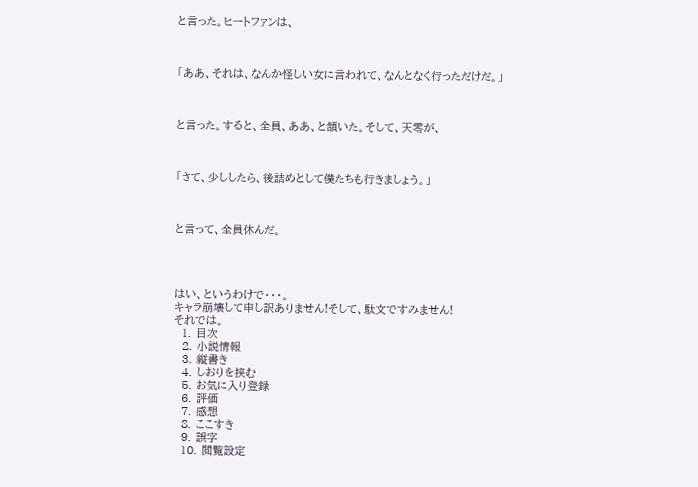と言った。ヒートファンは、



「ああ、それは、なんか怪しい女に言われて、なんとなく行っただけだ。」



と言った。すると、全員、ああ、と頷いた。そして、天零が、



「さて、少ししたら、後詰めとして僕たちも行きましょう。」



と言って、全員休んだ。




はい、というわけで・・・。
キャラ崩壊して申し訳ありません!そして、駄文ですみません!
それでは。
  1. 目次
  2. 小説情報
  3. 縦書き
  4. しおりを挟む
  5. お気に入り登録
  6. 評価
  7. 感想
  8. ここすき
  9. 誤字
  10. 閲覧設定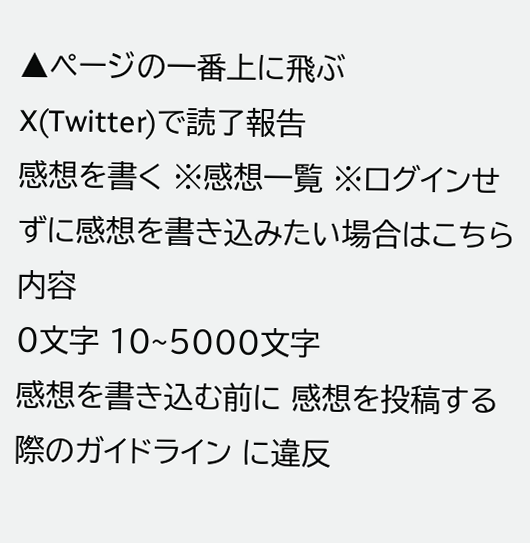▲ページの一番上に飛ぶ
X(Twitter)で読了報告
感想を書く ※感想一覧 ※ログインせずに感想を書き込みたい場合はこちら
内容
0文字 10~5000文字
感想を書き込む前に 感想を投稿する際のガイドライン に違反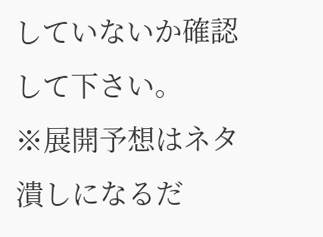していないか確認して下さい。
※展開予想はネタ潰しになるだ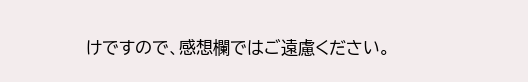けですので、感想欄ではご遠慮ください。